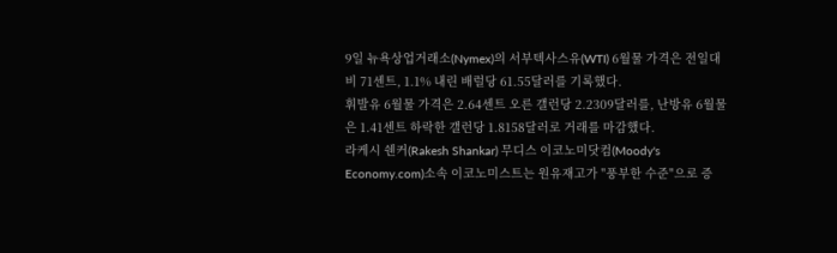9일 뉴욕상업거래소(Nymex)의 서부텍사스유(WTI) 6월물 가격은 전일대비 71센트, 1.1% 내린 배럴당 61.55달러를 기록했다.
휘발유 6월물 가격은 2.64센트 오른 갤런당 2.2309달러를, 난방유 6월물은 1.41센트 하락한 갤런당 1.8158달러로 거래를 마감했다.
라케시 쉔커(Rakesh Shankar) 무디스 이코노미닷컴(Moody's Economy.com)소속 이코노미스트는 원유재고가 "풍부한 수준"으로 증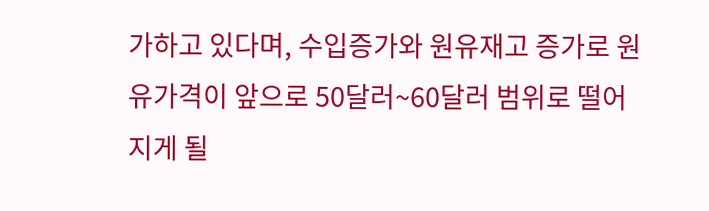가하고 있다며, 수입증가와 원유재고 증가로 원유가격이 앞으로 50달러~60달러 범위로 떨어지게 될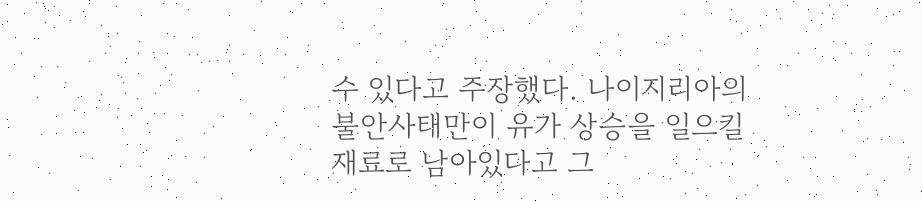수 있다고 주장했다. 나이지리아의 불안사태만이 유가 상승을 일으킬 재료로 남아있다고 그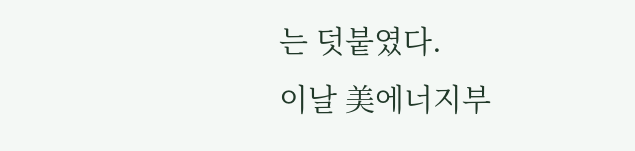는 덧붙였다.
이날 美에너지부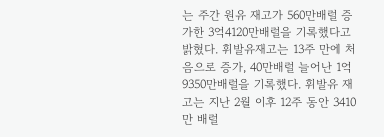는 주간 원유 재고가 560만배럴 증가한 3억4120만배럴을 기록했다고 밝혔다. 휘발유재고는 13주 만에 처음으로 증가, 40만배럴 늘어난 1억9350만배럴을 기록했다. 휘발유 재고는 지난 2월 이후 12주 동안 3410만 배럴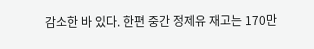감소한 바 있다. 한편 중간 정제유 재고는 170만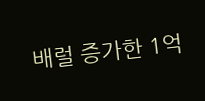배럴 증가한 1억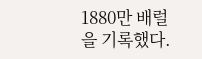1880만 배럴을 기록했다.